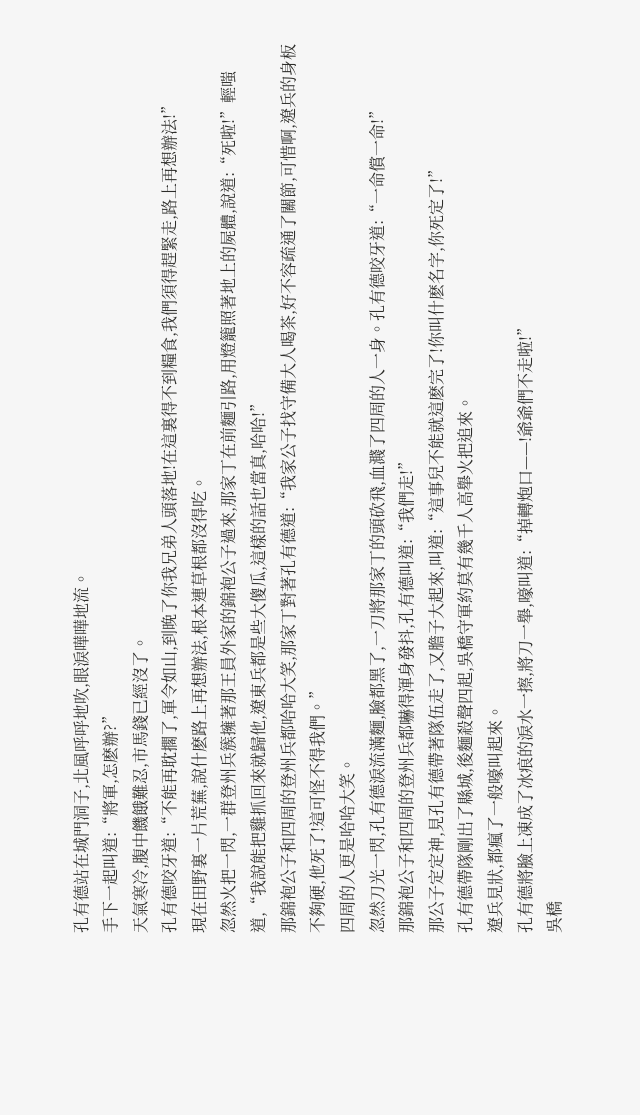孔有德站在城門洞子,北風呼呼地吹,眼淚嘩嘩地流。
手下一起叫道:“將軍,怎麽辦?”
天氣寒冷,腹中饑餓難忍,市馬錢已經沒了。
孔有德咬牙道:“不能再耽擱了,軍令如山,到晚了你我兄弟人頭落地!在這裏得不到糧食,我們須得趕緊走,路上再想辦法!”
現在田野裏一片荒蕪,說什麽路上再想辦法,根本連草根都沒得吃。
忽然火把一閃,一群登州兵簇擁著那王員外家的錦袍公子過來,那家丁在前麵引路,用燈籠照著地上的屍體,說道:“死啦!”輕嗤道,“我說能把雞抓回來就歸他,遼東兵都是些大傻瓜,這樣的話也當真,哈哈!”
那錦袍公子和四周的登州兵都哈哈大笑,那家丁對著孔有德道:“我家公子找守備大人喝茶,好不容疏通了關節,可惜啊,遼兵的身板不夠硬,他死了!這可怪不得我們。”
四周的人更是哈哈大笑。
忽然刀光一閃,孔有德淚流滿麵,臉都黑了,一刀將那家丁的頭砍飛,血濺了四周的人一身。孔有德咬牙道:“一命償一命!”
那錦袍公子和四周的登州兵都嚇得渾身發抖,孔有德叫道:“我們走!”
那公子定定神,見孔有德帶著隊伍走了,又膽子大起來,叫道:“這事兒不能就這麽完了!你叫什麽名字,你死定了!”
孔有德帶隊剛出了縣城,後麵殺聲四起,吳橋守軍約莫有幾千人高舉火把追來。
遼兵見狀,都瘋了一般嚎叫起來。
孔有德將臉上凍成了冰痕的淚水一擦,將刀一舉,嚎叫道:“掉轉炮口——!爺爺們不走啦!”
吳橋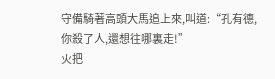守備騎著高頭大馬追上來,叫道:“孔有德,你殺了人,還想往哪裏走!”
火把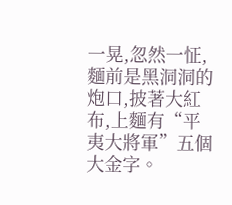一晃,忽然一怔,麵前是黑洞洞的炮口,披著大紅布,上麵有“平夷大將軍”五個大金字。